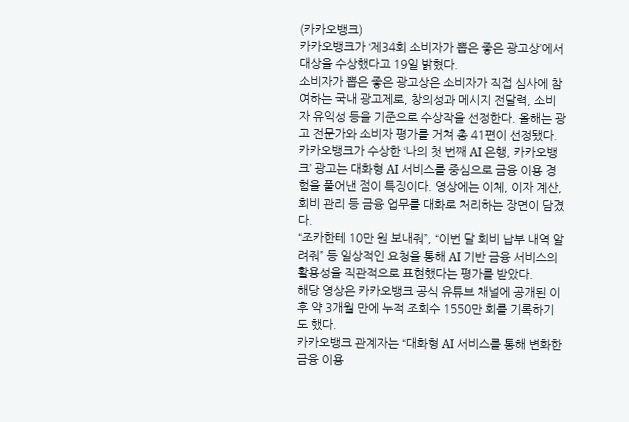(카카오뱅크)
카카오뱅크가 ‘제34회 소비자가 뽑은 좋은 광고상’에서 대상을 수상했다고 19일 밝혔다.
소비자가 뽑은 좋은 광고상은 소비자가 직접 심사에 참여하는 국내 광고제로, 창의성과 메시지 전달력, 소비자 유익성 등을 기준으로 수상작을 선정한다. 올해는 광고 전문가와 소비자 평가를 거쳐 총 41편이 선정됐다.
카카오뱅크가 수상한 ‘나의 첫 번째 AI 은행, 카카오뱅크’ 광고는 대화형 AI 서비스를 중심으로 금융 이용 경험을 풀어낸 점이 특징이다. 영상에는 이체, 이자 계산, 회비 관리 등 금융 업무를 대화로 처리하는 장면이 담겼다.
“조카한테 10만 원 보내줘”, “이번 달 회비 납부 내역 알려줘” 등 일상적인 요청을 통해 AI 기반 금융 서비스의 활용성을 직관적으로 표현했다는 평가를 받았다.
해당 영상은 카카오뱅크 공식 유튜브 채널에 공개된 이후 약 3개월 만에 누적 조회수 1550만 회를 기록하기도 했다.
카카오뱅크 관계자는 “대화형 AI 서비스를 통해 변화한 금융 이용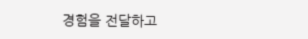경험을 전달하고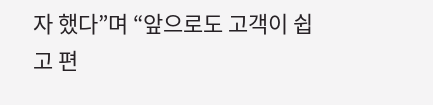자 했다”며 “앞으로도 고객이 쉽고 편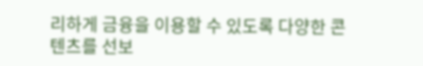리하게 금융을 이용할 수 있도록 다양한 콘텐츠를 선보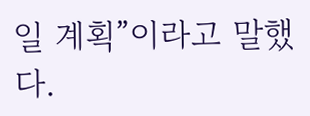일 계획”이라고 말했다.